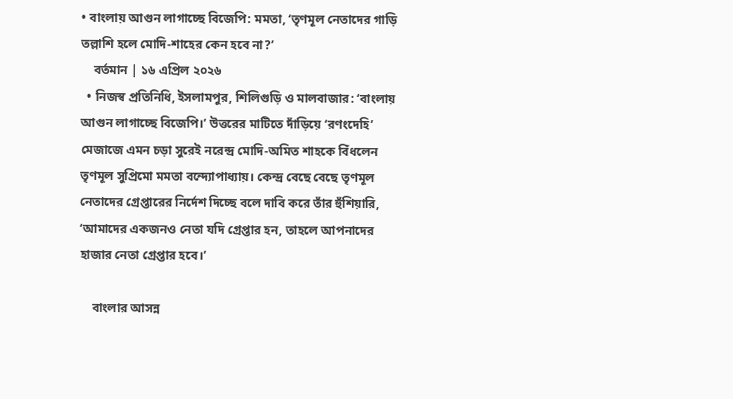• বাংলায় আগুন লাগাচ্ছে বিজেপি: মমতা, ‘তৃণমূল নেতাদের গাড়ি তল্লাশি হলে মোদি-শাহের কেন হবে না?’
    বর্তমান | ১৬ এপ্রিল ২০২৬
  • নিজস্ব প্রতিনিধি, ইসলামপুর, শিলিগুড়ি ও মালবাজার: ‘বাংলায় আগুন লাগাচ্ছে বিজেপি।’ উত্তরের মাটিতে দাঁড়িয়ে ‘রণংদেহি’ মেজাজে এমন চড়া সুরেই নরেন্দ্র মোদি-অমিত শাহকে বিঁধলেন তৃণমূল সুপ্রিমো মমতা বন্দ্যোপাধ্যায়। কেন্দ্র বেছে বেছে তৃণমূল নেতাদের গ্রেপ্তারের নির্দেশ দিচ্ছে বলে দাবি করে তাঁর হুঁশিয়ারি, ‘আমাদের একজনও নেতা যদি গ্রেপ্তার হন, তাহলে আপনাদের হাজার নেতা গ্রেপ্তার হবে।’

    বাংলার আসন্ন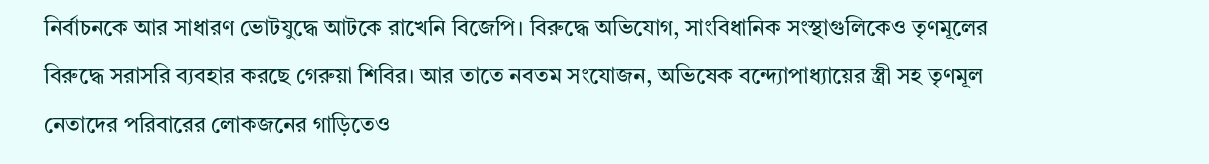নির্বাচনকে আর সাধারণ ভোটযুদ্ধে আটকে রাখেনি বিজেপি। বিরুদ্ধে অভিযোগ, সাংবিধানিক সংস্থাগুলিকেও তৃণমূলের বিরুদ্ধে সরাসরি ব্যবহার করছে গেরুয়া শিবির। আর তাতে নবতম সংযোজন, অভিষেক বন্দ্যোপাধ্যায়ের স্ত্রী সহ তৃণমূল নেতাদের পরিবারের লোকজনের গাড়িতেও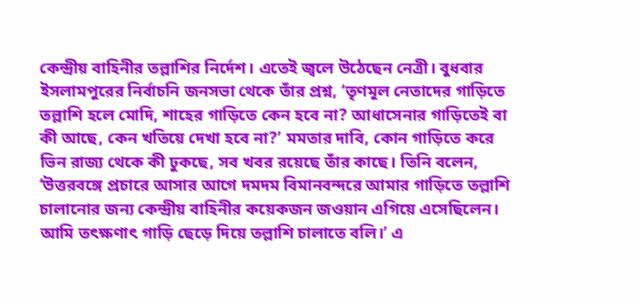কেন্দ্রীয় বাহিনীর তল্লাশির নির্দেশ। এতেই জ্বলে উঠেছেন নেত্রী। বুধবার ইসলামপুরের নির্বাচনি জনসভা থেকে তাঁর প্রশ্ন, ‘তৃণমূল নেতাদের গাড়িতে তল্লাশি হলে মোদি, শাহের গাড়িতে কেন হবে না? আধাসেনার গাড়িতেই বা কী আছে, কেন খতিয়ে দেখা হবে না?’ মমতার দাবি, কোন গাড়িতে করে ভিন রাজ্য থেকে কী ঢুকছে, সব খবর রয়েছে তাঁর কাছে। তিনি বলেন, ‘উত্তরবঙ্গে প্রচারে আসার আগে দমদম বিমানবন্দরে আমার গাড়িতে তল্লাশি চালানোর জন্য কেন্দ্রীয় বাহিনীর কয়েকজন জওয়ান এগিয়ে এসেছিলেন। আমি তৎক্ষণাৎ গাড়ি ছেড়ে দিয়ে তল্লাশি চালাতে বলি।’ এ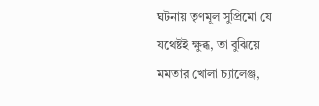ঘটনায় তৃণমূল সুপ্রিমো যে যথেষ্টই ক্ষুব্ধ, তা বুঝিয়ে মমতার খোলা চ্যালেঞ্জ,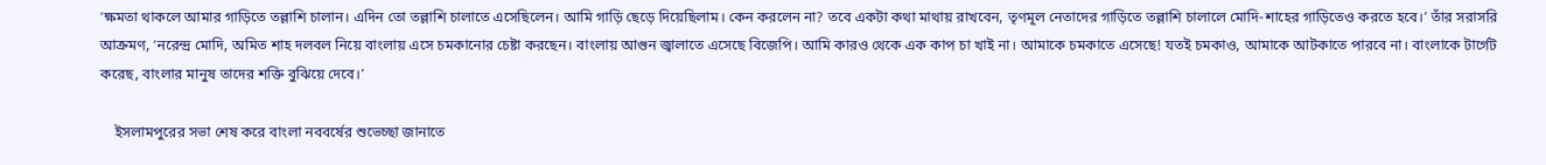‘ক্ষমতা থাকলে আমার গাড়িতে তল্লাশি চালান। এদিন তো তল্লাশি চালাতে এসেছিলেন। আমি গাড়ি ছেড়ে দিয়েছিলাম। কেন করলেন না? তবে একটা কথা মাথায় রাখবেন, তৃণমূল নেতাদের গাড়িতে তল্লাশি চালালে মোদি-শাহের গাড়িতেও করতে হবে।’ তাঁর সরাসরি আক্রমণ, ‘নরেন্দ্র মোদি, অমিত শাহ দলবল নিয়ে বাংলায় এসে চমকানোর চেষ্টা করছেন। বাংলায় আগুন জ্বালাতে এসেছে বিজেপি। আমি কারও থেকে এক কাপ চা খাই না। আমাকে চমকাতে এসেছে! যতই চমকাও, আমাকে আটকাতে পারবে না। বাংলাকে টার্গেট করেছ, বাংলার মানুষ তাদের শক্তি বুঝিয়ে দেবে।’

    ইসলামপুরের সভা শেষ করে বাংলা নববর্ষের শুভেচ্ছা জানাতে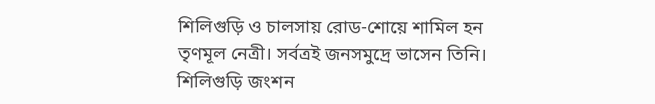শিলিগুড়ি ও চালসায় রোড-শোয়ে শামিল হন তৃণমূল নেত্রী। সর্বত্রই জনসমুদ্রে ভাসেন তিনি। শিলিগুড়ি জংশন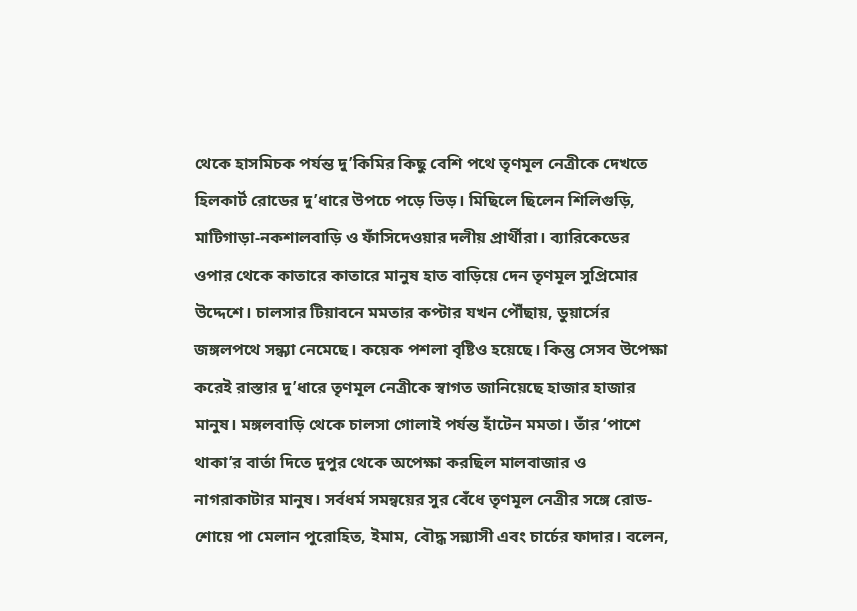থেকে হাসমিচক পর্যন্ত দু’কিমির কিছু বেশি পথে তৃণমূল নেত্রীকে দেখতে হিলকার্ট রোডের দু’ধারে উপচে পড়ে ভিড়। মিছিলে ছিলেন শিলিগুড়ি, মাটিগাড়া-নকশালবাড়ি ও ফাঁসিদেওয়ার দলীয় প্রার্থীরা। ব্যারিকেডের ওপার থেকে কাতারে কাতারে মানুষ হাত বাড়িয়ে দেন তৃণমূল সুপ্রিমোর উদ্দেশে। চালসার টিয়াবনে মমতার কপ্টার যখন পৌঁছায়, ডুয়ার্সের জঙ্গলপথে সন্ধ্যা নেমেছে। কয়েক পশলা বৃষ্টিও হয়েছে। কিন্তু সেসব উপেক্ষা করেই রাস্তার দু’ধারে তৃণমূল নেত্রীকে স্বাগত জানিয়েছে হাজার হাজার মানুষ। মঙ্গলবাড়ি থেকে চালসা গোলাই পর্যন্ত হাঁটেন মমতা। তাঁর ‘পাশে থাকা’র বার্তা দিতে দুপুর থেকে অপেক্ষা করছিল মালবাজার ও নাগরাকাটার মানুষ। সর্বধর্ম সমন্বয়ের সুর বেঁধে তৃণমূল নেত্রীর সঙ্গে রোড-শোয়ে পা মেলান পুরোহিত, ইমাম, বৌদ্ধ সন্ন্যাসী এবং চার্চের ফাদার। বলেন,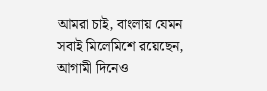আমরা চাই, বাংলায় যেমন সবাই মিলেমিশে রয়েছেন, আগামী দিনেও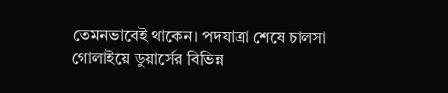তেমনভাবেই থাকেন। পদযাত্রা শেষে চালসা গোলাইয়ে ডুয়ার্সের বিভিন্ন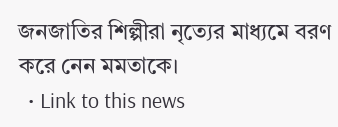জনজাতির শিল্পীরা নৃত্যের মাধ্যমে বরণ করে নেন মমতাকে।
  • Link to this news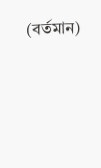(বর্তমান)